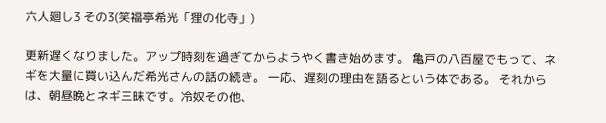六人廻し3 その3(笑福亭希光「狸の化寺」)

更新遅くなりました。アップ時刻を過ぎてからようやく書き始めます。 亀戸の八百屋でもって、ネギを大量に買い込んだ希光さんの話の続き。 一応、遅刻の理由を語るという体である。 それからは、朝昼晩とネギ三昧です。冷奴その他、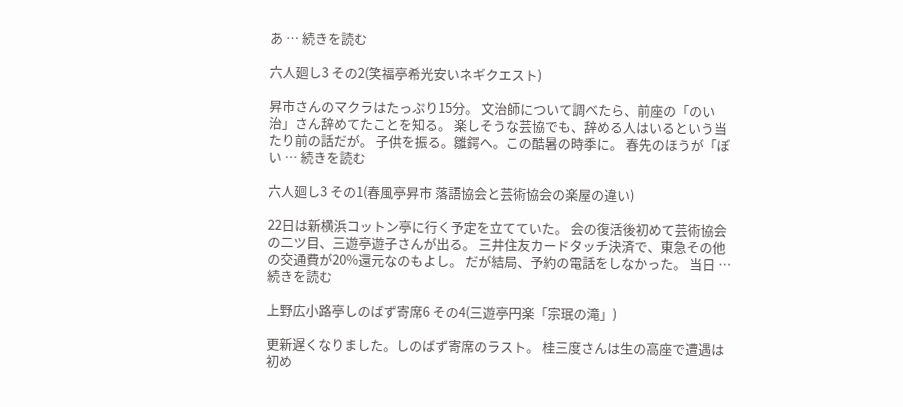あ … 続きを読む

六人廻し3 その2(笑福亭希光安いネギクエスト)

昇市さんのマクラはたっぷり15分。 文治師について調べたら、前座の「のい治」さん辞めてたことを知る。 楽しそうな芸協でも、辞める人はいるという当たり前の話だが。 子供を振る。雛鍔へ。この酷暑の時季に。 春先のほうが「ぽい … 続きを読む

六人廻し3 その1(春風亭昇市 落語協会と芸術協会の楽屋の違い)

22日は新横浜コットン亭に行く予定を立てていた。 会の復活後初めて芸術協会の二ツ目、三遊亭遊子さんが出る。 三井住友カードタッチ決済で、東急その他の交通費が20%還元なのもよし。 だが結局、予約の電話をしなかった。 当日 … 続きを読む

上野広小路亭しのばず寄席6 その4(三遊亭円楽「宗珉の滝」)

更新遅くなりました。しのばず寄席のラスト。 桂三度さんは生の高座で遭遇は初め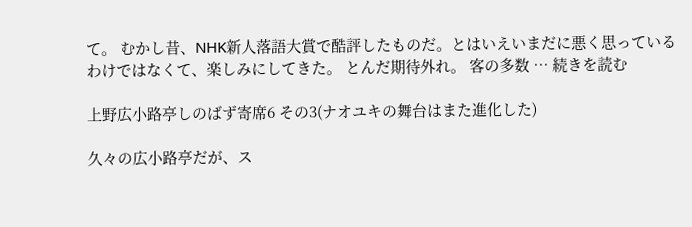て。 むかし昔、NHK新人落語大賞で酷評したものだ。とはいえいまだに悪く思っているわけではなくて、楽しみにしてきた。 とんだ期待外れ。 客の多数 … 続きを読む

上野広小路亭しのばず寄席6 その3(ナオユキの舞台はまた進化した)

久々の広小路亭だが、ス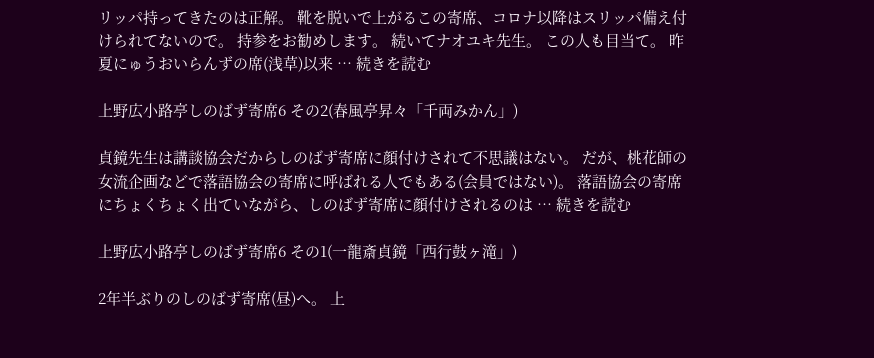リッパ持ってきたのは正解。 靴を脱いで上がるこの寄席、コロナ以降はスリッパ備え付けられてないので。 持参をお勧めします。 続いてナオユキ先生。 この人も目当て。 昨夏にゅうおいらんずの席(浅草)以来 … 続きを読む

上野広小路亭しのばず寄席6 その2(春風亭昇々「千両みかん」)

貞鏡先生は講談協会だからしのばず寄席に顔付けされて不思議はない。 だが、桃花師の女流企画などで落語協会の寄席に呼ばれる人でもある(会員ではない)。 落語協会の寄席にちょくちょく出ていながら、しのばず寄席に顔付けされるのは … 続きを読む

上野広小路亭しのばず寄席6 その1(一龍斎貞鏡「西行鼓ヶ滝」)

2年半ぶりのしのばず寄席(昼)へ。 上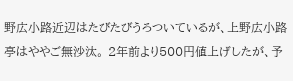野広小路近辺はたびたびうろついているが、上野広小路亭はややご無沙汰。 2年前より500円値上げしたが、予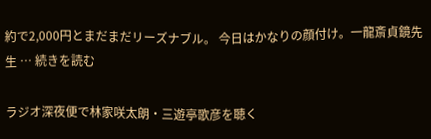約で2,000円とまだまだリーズナブル。 今日はかなりの顔付け。一龍斎貞鏡先生 … 続きを読む

ラジオ深夜便で林家咲太朗・三遊亭歌彦を聴く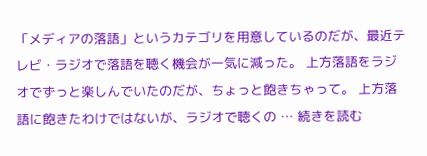「メディアの落語」というカテゴリを用意しているのだが、最近テレビ・ラジオで落語を聴く機会が一気に減った。 上方落語をラジオでずっと楽しんでいたのだが、ちょっと飽きちゃって。 上方落語に飽きたわけではないが、ラジオで聴くの … 続きを読む